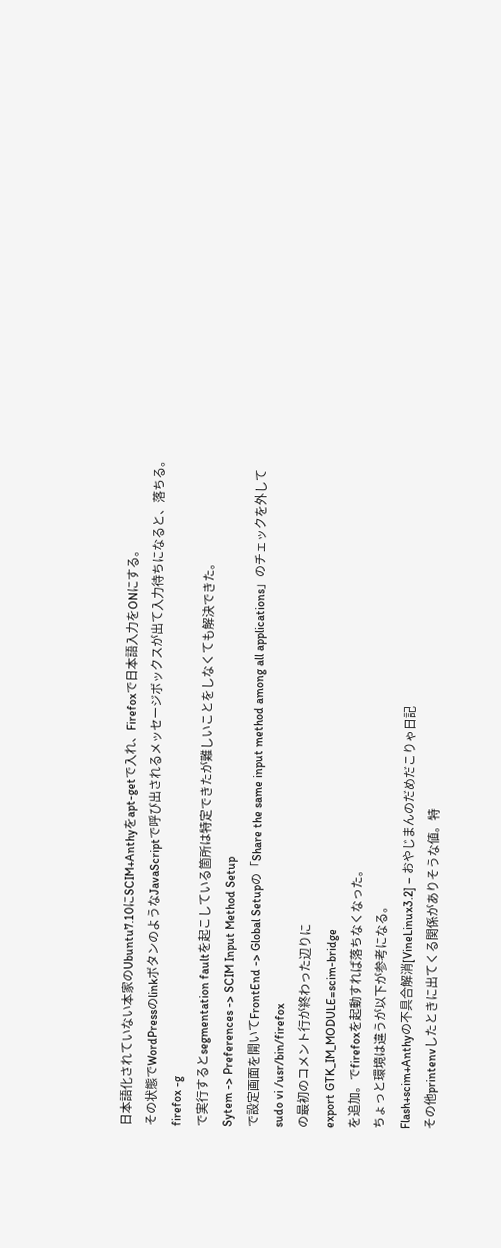日本語化されていない本家のUbuntu7.10にSCIM+Anthyをapt-getで入れ、Firefoxで日本語入力をONにする。
その状態でWordPressのlinkボタンのようなJavaScriptで呼び出されるメッセージボックスが出て入力待ちになると、落ちる。
firefox -g
で実行するとsegmentation faultを起こしている箇所は特定できたが難しいことをしなくても解決できた。
Sytem -> Preferences -> SCIM Input Method Setup
で設定画面を開いてFrontEnd -> Global Setupの「Share the same input method among all applications」のチェックを外して
sudo vi /usr/bin/firefox
の最初のコメント行が終わった辺りに
export GTK_IM_MODULE=scim-bridge
を追加。でfirefoxを起動すれば落ちなくなった。
ちょっと環境は違うが以下が参考になる。
Flash+scim+Anthyの不具合解消[VineLinux3.2] – おやじまんのだめだこりゃ日記
その他printenvしたときに出てくる関係がありそうな値。特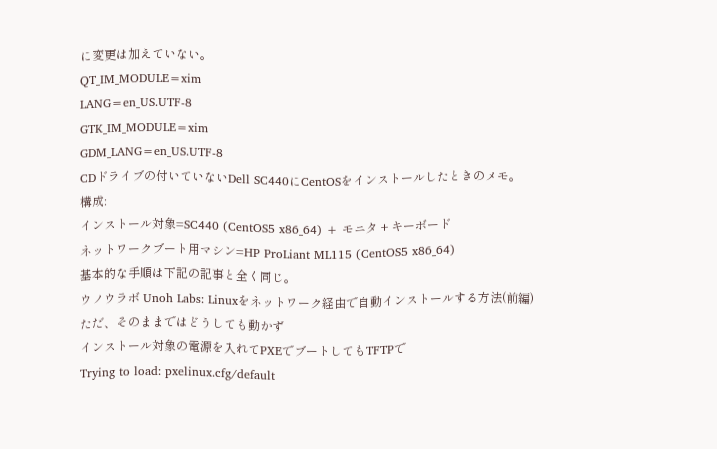に変更は加えていない。
QT_IM_MODULE=xim
LANG=en_US.UTF-8
GTK_IM_MODULE=xim
GDM_LANG=en_US.UTF-8
CDドライブの付いていないDell SC440にCentOSをインストールしたときのメモ。
構成:
インストール対象=SC440 (CentOS5 x86_64) + モニタ + キーボード
ネットワークブート用マシン=HP ProLiant ML115 (CentOS5 x86_64)
基本的な手順は下記の記事と全く同じ。
ウノウラボ Unoh Labs: Linuxをネットワーク経由で自動インストールする方法(前編)
ただ、そのままではどうしても動かず
インストール対象の電源を入れてPXEでブートしてもTFTPで
Trying to load: pxelinux.cfg/default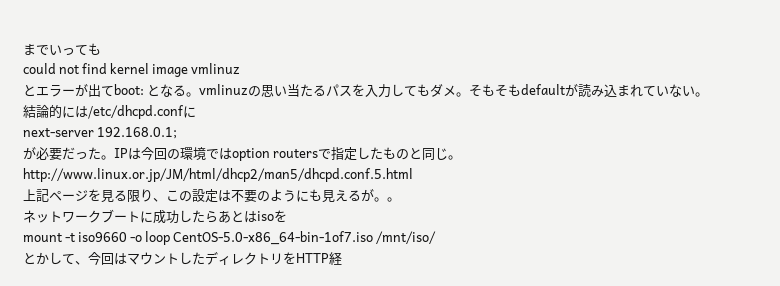までいっても
could not find kernel image vmlinuz
とエラーが出てboot: となる。vmlinuzの思い当たるパスを入力してもダメ。そもそもdefaultが読み込まれていない。
結論的には/etc/dhcpd.confに
next-server 192.168.0.1;
が必要だった。IPは今回の環境ではoption routersで指定したものと同じ。
http://www.linux.or.jp/JM/html/dhcp2/man5/dhcpd.conf.5.html
上記ページを見る限り、この設定は不要のようにも見えるが。。
ネットワークブートに成功したらあとはisoを
mount -t iso9660 -o loop CentOS-5.0-x86_64-bin-1of7.iso /mnt/iso/
とかして、今回はマウントしたディレクトリをHTTP経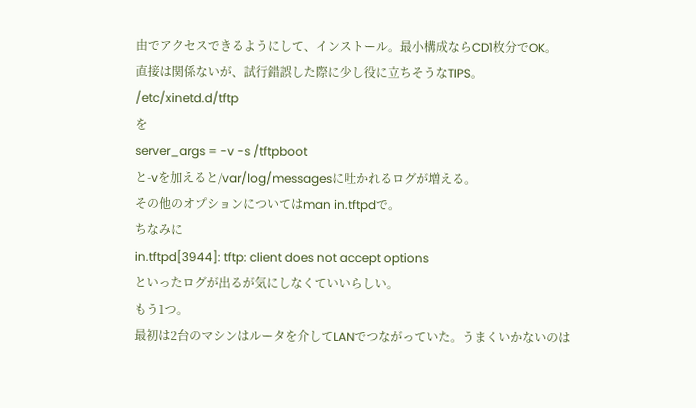由でアクセスできるようにして、インストール。最小構成ならCD1枚分でOK。
直接は関係ないが、試行錯誤した際に少し役に立ちそうなTIPS。
/etc/xinetd.d/tftp
を
server_args = -v -s /tftpboot
と-vを加えると/var/log/messagesに吐かれるログが増える。
その他のオプションについてはman in.tftpdで。
ちなみに
in.tftpd[3944]: tftp: client does not accept options
といったログが出るが気にしなくていいらしい。
もう1つ。
最初は2台のマシンはルータを介してLANでつながっていた。うまくいかないのは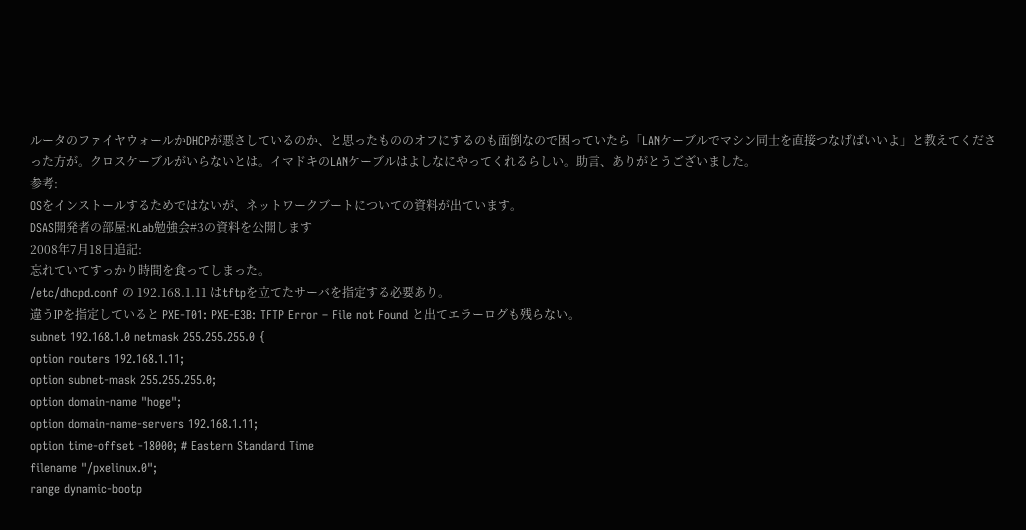ルータのファイヤウォールかDHCPが悪さしているのか、と思ったもののオフにするのも面倒なので困っていたら「LANケーブルでマシン同士を直接つなげばいいよ」と教えてくださった方が。クロスケーブルがいらないとは。イマドキのLANケーブルはよしなにやってくれるらしい。助言、ありがとうございました。
参考:
OSをインストールするためではないが、ネットワークブートについての資料が出ています。
DSAS開発者の部屋:KLab勉強会#3の資料を公開します
2008年7月18日追記:
忘れていてすっかり時間を食ってしまった。
/etc/dhcpd.conf の 192.168.1.11 はtftpを立てたサーバを指定する必要あり。
違うIPを指定していると PXE-T01: PXE-E3B: TFTP Error – File not Found と出てエラーログも残らない。
subnet 192.168.1.0 netmask 255.255.255.0 {
option routers 192.168.1.11;
option subnet-mask 255.255.255.0;
option domain-name "hoge";
option domain-name-servers 192.168.1.11;
option time-offset -18000; # Eastern Standard Time
filename "/pxelinux.0";
range dynamic-bootp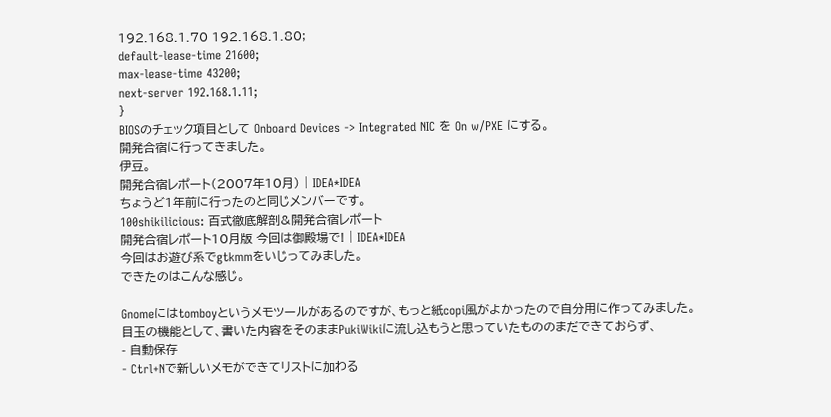192.168.1.70 192.168.1.80;
default-lease-time 21600;
max-lease-time 43200;
next-server 192.168.1.11;
}
BIOSのチェック項目として Onboard Devices -> Integrated NIC を On w/PXE にする。
開発合宿に行ってきました。
伊豆。
開発合宿レポート(2007年10月) | IDEA*IDEA
ちょうど1年前に行ったのと同じメンバーです。
100shikilicious: 百式徹底解剖&開発合宿レポート
開発合宿レポート10月版 今回は御殿場で! | IDEA*IDEA
今回はお遊び系でgtkmmをいじってみました。
できたのはこんな感じ。

Gnomeにはtomboyというメモツールがあるのですが、もっと紙copi風がよかったので自分用に作ってみました。
目玉の機能として、書いた内容をそのままPukiWikiに流し込もうと思っていたもののまだできておらず、
- 自動保存
- Ctrl+Nで新しいメモができてリストに加わる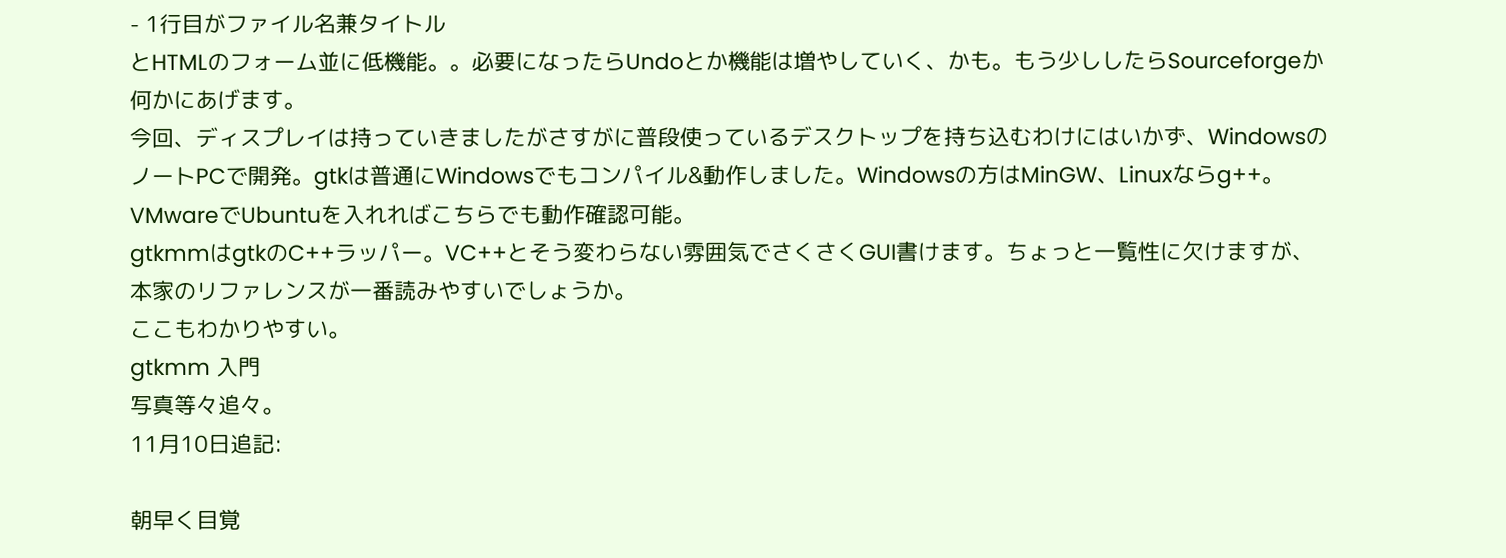- 1行目がファイル名兼タイトル
とHTMLのフォーム並に低機能。。必要になったらUndoとか機能は増やしていく、かも。もう少ししたらSourceforgeか何かにあげます。
今回、ディスプレイは持っていきましたがさすがに普段使っているデスクトップを持ち込むわけにはいかず、WindowsのノートPCで開発。gtkは普通にWindowsでもコンパイル&動作しました。Windowsの方はMinGW、Linuxならg++。VMwareでUbuntuを入れればこちらでも動作確認可能。
gtkmmはgtkのC++ラッパー。VC++とそう変わらない雰囲気でさくさくGUI書けます。ちょっと一覧性に欠けますが、本家のリファレンスが一番読みやすいでしょうか。
ここもわかりやすい。
gtkmm 入門
写真等々追々。
11月10日追記:

朝早く目覚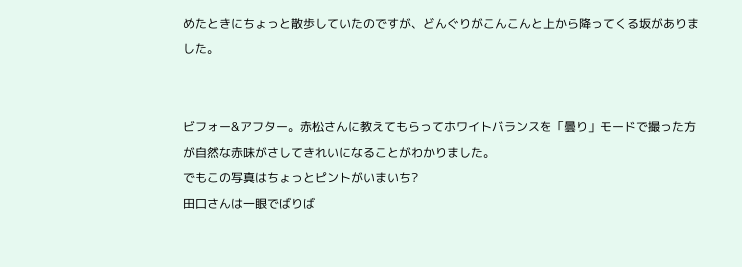めたときにちょっと散歩していたのですが、どんぐりがこんこんと上から降ってくる坂がありました。


ビフォー&アフター。赤松さんに教えてもらってホワイトバランスを「曇り」モードで撮った方が自然な赤味がさしてきれいになることがわかりました。
でもこの写真はちょっとピントがいまいち?
田口さんは一眼でばりば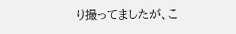り撮ってましたが、こ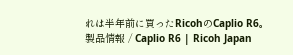れは半年前に買ったRicohのCaplio R6。
製品情報 / Caplio R6 | Ricoh Japan